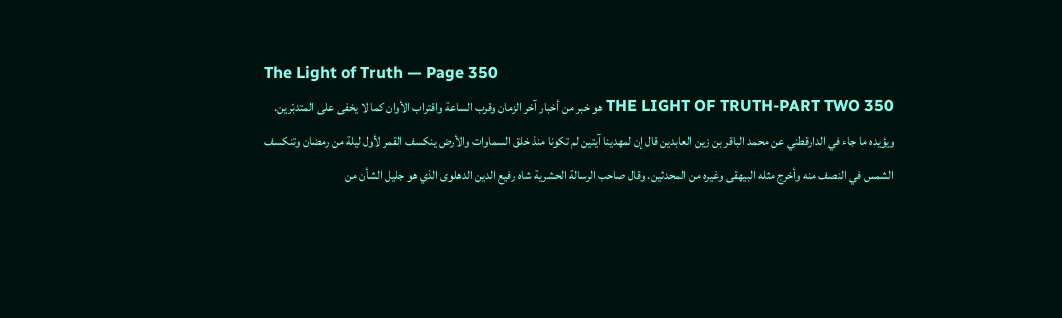The Light of Truth — Page 350
350 THE LIGHT OF TRUTH-PART TWO هو خبر من أخبار آخر الزمان وقرب الساعة واقتراب الأوان كما لا يخفى على المتدبّرين. ويؤيده ما جاء في الدارقطني عن محمد الباقر بن زين العابدين قال إن لمهدينا آيتين لم تكونا منذ خلق السماوات والأرض ينكسف القمر لأول ليلة من رمضان وتنكسف الشمس في النصف منه وأخرج مثله البيهقى وغيره من المحدثين. وقال صاحب الرسالة الحشرية شاه رفيع الدين الدهلوى الذي هو جليل الشأن من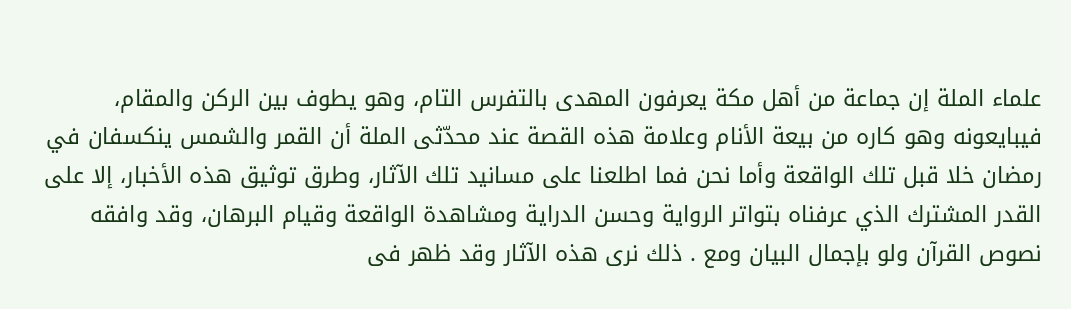علماء الملة إن جماعة من أهل مكة يعرفون المهدى بالتفرس التام، وهو يطوف بين الركن والمقام، فيبايعونه وهو كاره من بيعة الأنام وعلامة هذه القصة عند محدّثى الملة أن القمر والشمس ينكسفان في رمضان خلا قبل تلك الواقعة وأما نحن فما اطلعنا على مسانيد تلك الآثار، وطرق توثيق هذه الأخبار، إلا على القدر المشترك الذي عرفناه بتواتر الرواية وحسن الدراية ومشاهدة الواقعة وقيام البرهان، وقد وافقه نصوص القرآن ولو بإجمال البيان ومع . ذلك نرى هذه الآثار وقد ظهر فى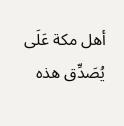أهل مكة عَلَى يُصَدِّق هذه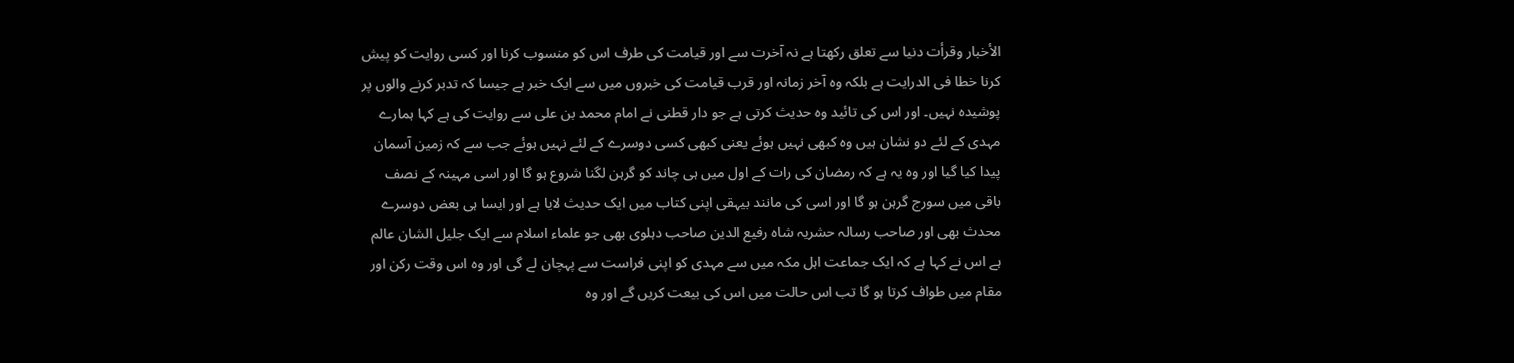الأخبار وقرأت دنیا سے تعلق رکھتا ہے نہ آخرت سے اور قیامت کی طرف اس کو منسوب کرنا اور کسی روایت کو پیش کرنا خطا فی الدرایت ہے بلکہ وہ آخر زمانہ اور قرب قیامت کی خبروں میں سے ایک خبر ہے جیسا کہ تدبر کرنے والوں پر پوشیدہ نہیں۔ اور اس کی تائید وہ حدیث کرتی ہے جو دار قطنی نے امام محمد بن علی سے روایت کی ہے کہا ہمارے مہدی کے لئے دو نشان ہیں وہ کبھی نہیں ہوئے یعنی کبھی کسی دوسرے کے لئے نہیں ہوئے جب سے کہ زمین آسمان پیدا کیا گیا اور وہ یہ ہے کہ رمضان کی رات کے اول میں ہی چاند کو گرہن لگنا شروع ہو گا اور اسی مہینہ کے نصف باقی میں سورج گرہن ہو گا اور اسی کی مانند بیہقی اپنی کتاب میں ایک حدیث لایا ہے اور ایسا ہی بعض دوسرے محدث بھی اور صاحب رسالہ حشریہ شاہ رفیع الدین صاحب دہلوی بھی جو علماء اسلام سے ایک جلیل الشان عالم ہے اس نے کہا ہے کہ ایک جماعت اہل مکہ میں سے مہدی کو اپنی فراست سے پہچان لے گی اور وہ اس وقت رکن اور مقام میں طواف کرتا ہو گا تب اس حالت میں اس کی بیعت کریں گے اور وہ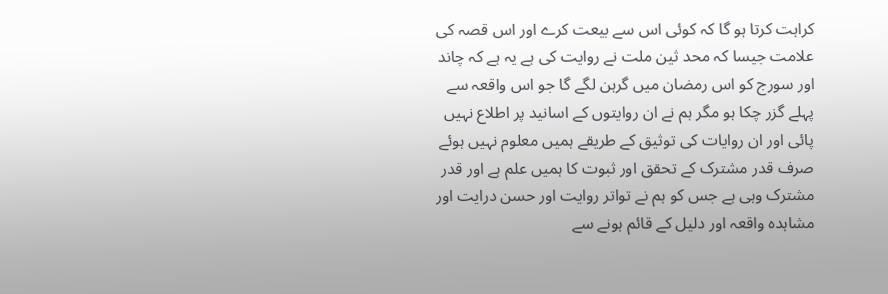کراہت کرتا ہو گا کہ کوئی اس سے بیعت کرے اور اس قصہ کی علامت جیسا کہ محد ثین ملت نے روایت کی ہے یہ ہے کہ چاند اور سورج کو اس رمضان میں گرہن لگے گا جو اس واقعہ سے پہلے گزر چکا ہو مگر ہم نے ان روایتوں کے اسانید پر اطلاع نہیں پائی اور ان روایات کی توثیق کے طریقے ہمیں معلوم نہیں ہوئے صرف قدر مشترک کے تحقق اور ثبوت کا ہمیں علم ہے اور قدر مشترک وہی ہے جس کو ہم نے تواتر روایت اور حسن درایت اور مشاہدہ واقعہ اور دلیل کے قائم ہونے سے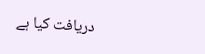دریافت کیا ہے